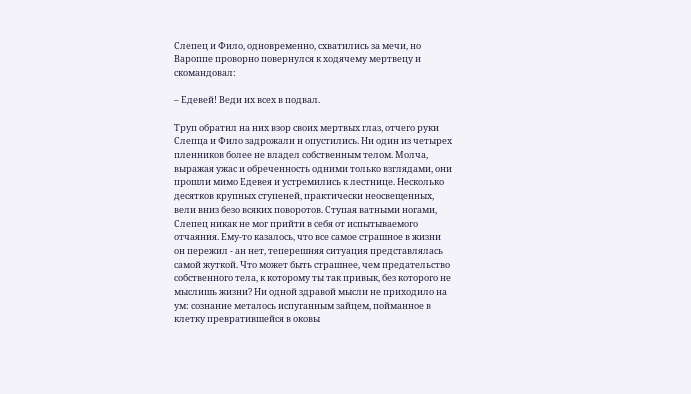Слепец и Фило, одновременно, схватились за мечи, но Вароппе проворно повернулся к ходячему мертвецу и скомандовал:

– Едевей! Веди их всех в подвал.

Труп обратил на них взор своих мертвых глаз, отчего руки Слепца и Фило задрожали и опустились. Ни один из четырех пленников более не владел собственным телом. Молча, выражая ужас и обреченность одними только взглядами, они прошли мимо Едевея и устремились к лестнице. Несколько десятков крупных ступеней, практически неосвещенных, вели вниз безо всяких поворотов. Ступая ватными ногами, Слепец никак не мог прийти в себя от испытываемого отчаяния. Ему-то казалось, что все самое страшное в жизни он пережил - ан нет, теперешняя ситуация представлялась самой жуткой. Что может быть страшнее, чем предательство собственного тела, к которому ты так привык, без которого не мыслишь жизни? Ни одной здравой мысли не приходило на ум: сознание металось испуганным зайцем, пойманное в клетку превратившейся в оковы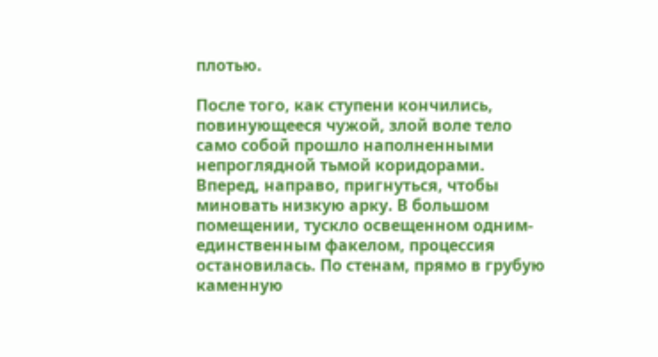плотью.

После того, как ступени кончились, повинующееся чужой, злой воле тело само собой прошло наполненными непроглядной тьмой коридорами. Вперед, направо, пригнуться, чтобы миновать низкую арку. В большом помещении, тускло освещенном одним-единственным факелом, процессия остановилась. По стенам, прямо в грубую каменную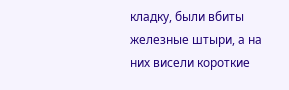кладку, были вбиты железные штыри, а на них висели короткие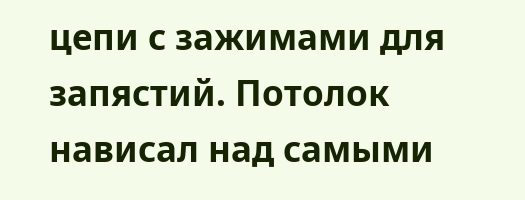цепи с зажимами для запястий. Потолок нависал над самыми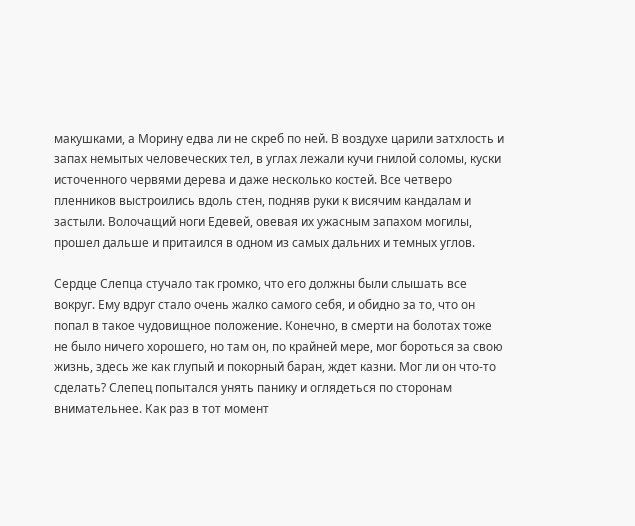макушками, а Морину едва ли не скреб по ней. В воздухе царили затхлость и запах немытых человеческих тел, в углах лежали кучи гнилой соломы, куски источенного червями дерева и даже несколько костей. Все четверо пленников выстроились вдоль стен, подняв руки к висячим кандалам и застыли. Волочащий ноги Едевей, овевая их ужасным запахом могилы, прошел дальше и притаился в одном из самых дальних и темных углов.

Сердце Слепца стучало так громко, что его должны были слышать все вокруг. Ему вдруг стало очень жалко самого себя, и обидно за то, что он попал в такое чудовищное положение. Конечно, в смерти на болотах тоже не было ничего хорошего, но там он, по крайней мере, мог бороться за свою жизнь, здесь же как глупый и покорный баран, ждет казни. Мог ли он что-то сделать? Слепец попытался унять панику и оглядеться по сторонам внимательнее. Как раз в тот момент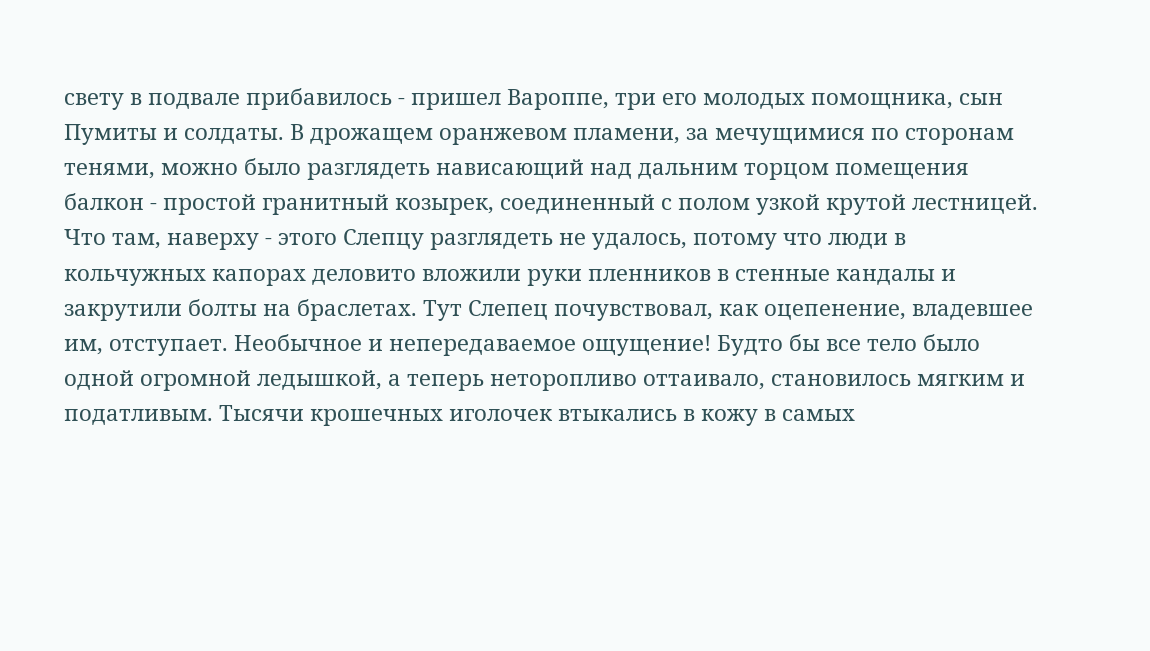свету в подвале прибавилось - пришел Вароппе, три его молодых помощника, сын Пумиты и солдаты. В дрожащем оранжевом пламени, за мечущимися по сторонам тенями, можно было разглядеть нависающий над дальним торцом помещения балкон - простой гранитный козырек, соединенный с полом узкой крутой лестницей. Что там, наверху - этого Слепцу разглядеть не удалось, потому что люди в кольчужных капорах деловито вложили руки пленников в стенные кандалы и закрутили болты на браслетах. Тут Слепец почувствовал, как оцепенение, владевшее им, отступает. Необычное и непередаваемое ощущение! Будто бы все тело было одной огромной ледышкой, а теперь неторопливо оттаивало, становилось мягким и податливым. Тысячи крошечных иголочек втыкались в кожу в самых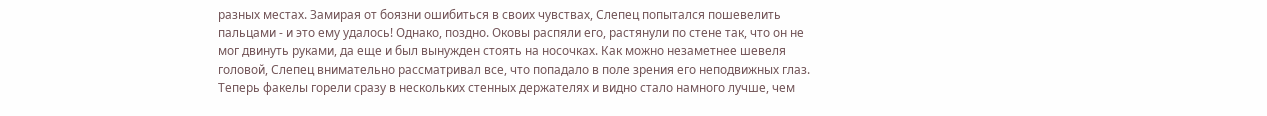разных местах. Замирая от боязни ошибиться в своих чувствах, Слепец попытался пошевелить пальцами - и это ему удалось! Однако, поздно. Оковы распяли его, растянули по стене так, что он не мог двинуть руками, да еще и был вынужден стоять на носочках. Как можно незаметнее шевеля головой, Слепец внимательно рассматривал все, что попадало в поле зрения его неподвижных глаз. Теперь факелы горели сразу в нескольких стенных держателях и видно стало намного лучше, чем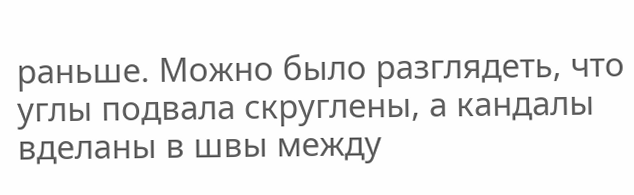раньше. Можно было разглядеть, что углы подвала скруглены, а кандалы вделаны в швы между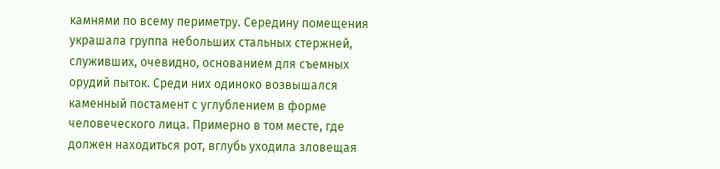камнями по всему периметру. Середину помещения украшала группа небольших стальных стержней, служивших, очевидно, основанием для съемных орудий пыток. Среди них одиноко возвышался каменный постамент с углублением в форме человеческого лица. Примерно в том месте, где должен находиться рот, вглубь уходила зловещая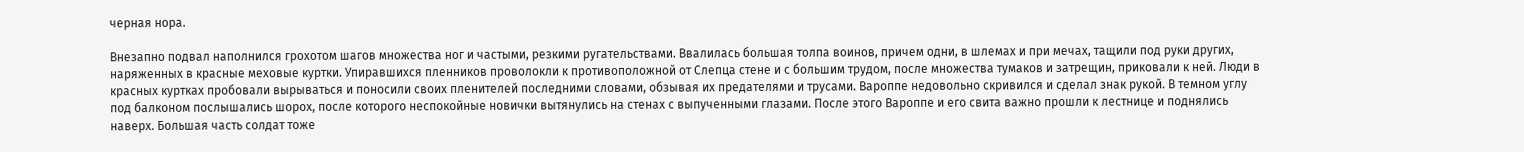черная нора.

Внезапно подвал наполнился грохотом шагов множества ног и частыми, резкими ругательствами. Ввалилась большая толпа воинов, причем одни, в шлемах и при мечах, тащили под руки других, наряженных в красные меховые куртки. Упиравшихся пленников проволокли к противоположной от Слепца стене и с большим трудом, после множества тумаков и затрещин, приковали к ней. Люди в красных куртках пробовали вырываться и поносили своих пленителей последними словами, обзывая их предателями и трусами. Вароппе недовольно скривился и сделал знак рукой. В темном углу под балконом послышались шорох, после которого неспокойные новички вытянулись на стенах с выпученными глазами. После этого Вароппе и его свита важно прошли к лестнице и поднялись наверх. Большая часть солдат тоже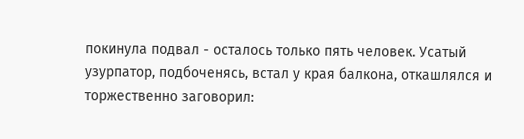покинула подвал - осталось только пять человек. Усатый узурпатор, подбоченясь, встал у края балкона, откашлялся и торжественно заговорил: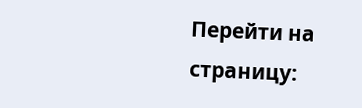Перейти на страницу: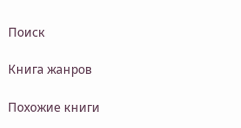Поиск

Книга жанров

Похожие книги